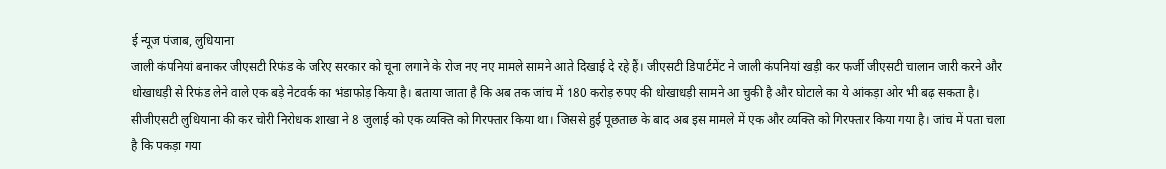ई न्यूज पंजाब, लुधियाना
जाली कंपनियां बनाकर जीएसटी रिफंड के जरिए सरकार को चूना लगाने के रोज नए नए मामले सामने आते दिखाई दे रहे हैं। जीएसटी डिपार्टमेंट ने जाली कंपनियां खड़ी कर फर्जी जीएसटी चालान जारी करने और धोखाधड़ी से रिफंड लेने वाले एक बड़े नेटवर्क का भंडाफोड़ किया है। बताया जाता है कि अब तक जांच में 180 करोड़ रुपए की धोखाधड़ी सामने आ चुकी है और घोटाले का ये आंकड़ा ओर भी बढ़ सकता है। सीजीएसटी लुधियाना की कर चोरी निरोधक शाखा ने 8 जुलाई को एक व्यक्ति को गिरफ्तार किया था। जिससे हुई पूछताछ के बाद अब इस मामले में एक और व्यक्ति को गिरफ्तार किया गया है। जांच में पता चला है कि पकड़ा गया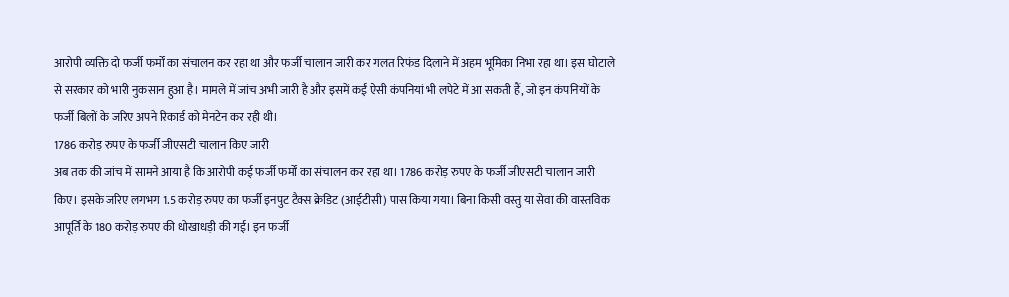आरोपी व्यक्ति दो फर्जी फर्मों का संचालन कर रहा था और फर्जी चालान जारी कर गलत रिफंड दिलाने में अहम भूमिका निभा रहा था। इस घोटाले से सरकार को भारी नुकसान हुआ है। मामले में जांच अभी जारी है और इसमें कईं ऐसी कंपनियां भी लपेटे में आ सकती हैं, जो इन कंपनियों के फर्जी बिलों के जरिए अपने रिकार्ड को मेनटेन कर रही थी।
1786 करोड़ रुपए के फर्जी जीएसटी चालान किए जारी
अब तक की जांच में सामने आया है कि आरोपी कई फर्जी फर्मों का संचालन कर रहा था। 1786 करोड़ रुपए के फर्जी जीएसटी चालान जारी किए। इसके जरिए लगभग 1.5 करोड़ रुपए का फर्जी इनपुट टैक्स क्रेडिट (आईटीसी) पास किया गया। बिना किसी वस्तु या सेवा की वास्तविक आपूर्ति के 180 करोड़ रुपए की धोखाधड़ी की गई। इन फर्जी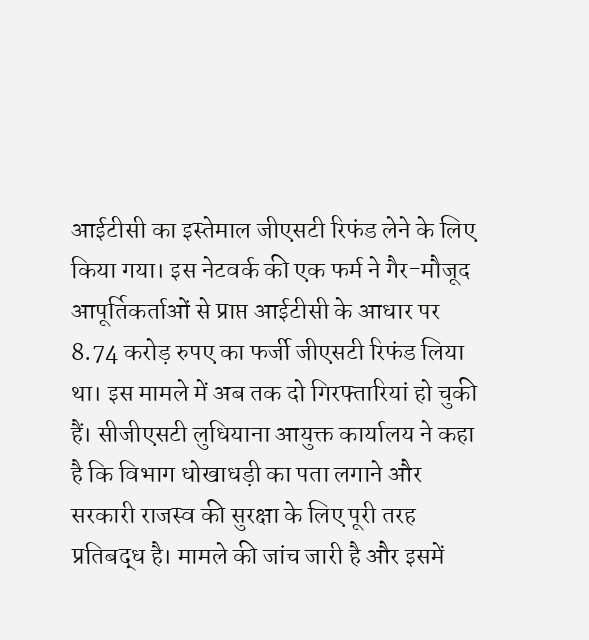आईटीसी का इस्तेमाल जीएसटी रिफंड लेने के लिए किया गया। इस नेटवर्क की एक फर्म ने गैर-मौजूद आपूर्तिकर्ताओं से प्राप्त आईटीसी के आधार पर 8.74 करोड़ रुपए का फर्जी जीएसटी रिफंड लिया था। इस मामले में अब तक दो गिरफ्तारियां हो चुकी हैं। सीजीएसटी लुधियाना आयुक्त कार्यालय ने कहा है कि विभाग धोखाधड़ी का पता लगाने और सरकारी राजस्व की सुरक्षा के लिए पूरी तरह प्रतिबद्ध है। मामले की जांच जारी है और इसमें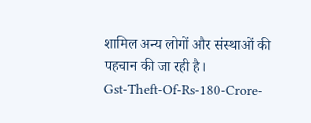शामिल अन्य लोगों और संस्थाओं की पहचान की जा रही है।
Gst-Theft-Of-Rs-180-Crore-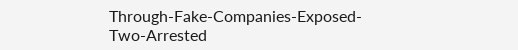Through-Fake-Companies-Exposed-Two-Arrested